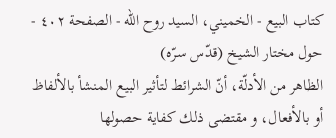كتاب البيع - الخميني، السيد روح الله - الصفحة ٤٠٢ - حول مختار الشيخ (قدّس سرّه)
الظاهر من الأدلّة، أنّ الشرائط لتأثير البيع المنشأ بالألفاظ أو بالأفعال، و مقتضى ذلك كفاية حصولها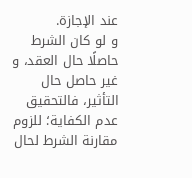عند الإجازة.
و لو كان الشرط حاصلًا حال العقد، و غير حاصل حال التأثير، فالتحقيق عدم الكفاية؛ للزوم مقارنة الشرط لحال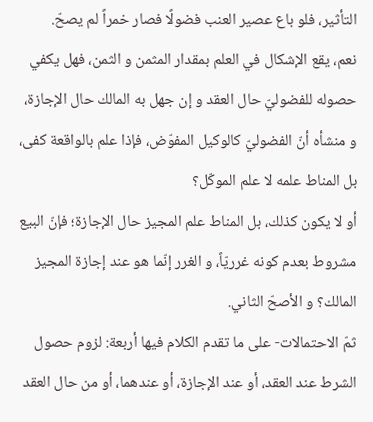التأثير، فلو باع عصير العنب فضولًا فصار خمراً لم يصحّ.
نعم، يقع الإشكال في العلم بمقدار المثمن و الثمن، فهل يكفي حصوله للفضوليّ حال العقد و إن جهل به المالك حال الإجازة، و منشأه أنّ الفضوليّ كالوكيل المفوّض، فإذا علم بالواقعة كفى، بل المناط علمه لا علم الموكّل؟
أو لا يكون كذلك، بل المناط علم المجيز حال الإجازة؛ فإنّ البيع مشروط بعدم كونه غرريّاً، و الغرر إنّما هو عند إجازة المجيز المالك؟ و الأصحّ الثاني.
ثمّ الاحتمالات- على ما تقدم الكلام فيها أربعة: لزوم حصول الشرط عند العقد، أو عند الإجازة، أو عندهما، أو من حال العقد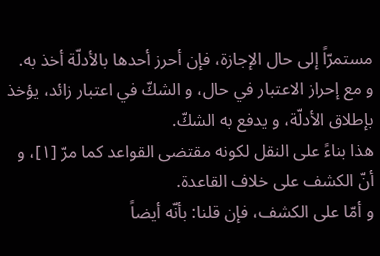مستمرّاً إلى حال الإجازة، فإن أحرز أحدها بالأدلّة أخذ به.
و مع إحراز الاعتبار في حال، و الشكّ في اعتبار زائد، يؤخذ بإطلاق الأدلّة، و يدفع به الشكّ.
هذا بناءً على النقل لكونه مقتضى القواعد كما مرّ [١]، و أنّ الكشف على خلاف القاعدة.
و أمّا على الكشف، فإن قلنا: بأنّه أيضاً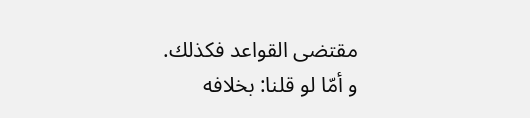مقتضى القواعد فكذلك.
و أمّا لو قلنا: بخلافه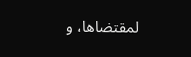لمقتضاها، و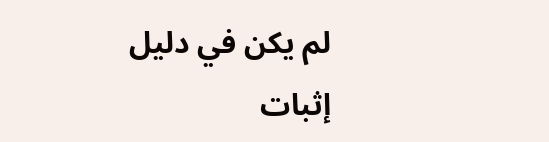لم يكن في دليل إثبات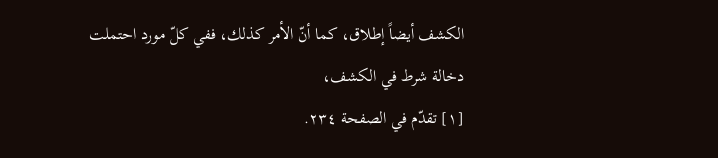الكشف أيضاً إطلاق، كما أنّ الأمر كذلك، ففي كلّ مورد احتملت دخالة شرط في الكشف،
[١] تقدّم في الصفحة ٢٣٤.